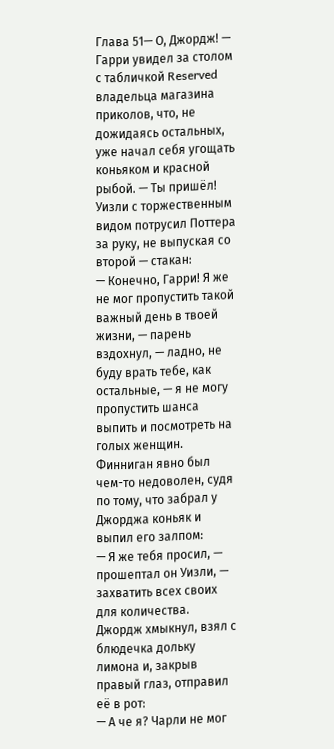Глава 51— О, Джордж! — Гарри увидел за столом с табличкой Reserved владельца магазина приколов, что, не дожидаясь остальных, уже начал себя угощать коньяком и красной рыбой. — Ты пришёл!
Уизли с торжественным видом потрусил Поттера за руку, не выпуская со второй — стакан:
— Конечно, Гарри! Я же не мог пропустить такой важный день в твоей жизни, — парень вздохнул, — ладно, не буду врать тебе, как остальные, — я не могу пропустить шанса выпить и посмотреть на голых женщин.
Финниган явно был чем-то недоволен, судя по тому, что забрал у Джорджа коньяк и выпил его залпом:
— Я же тебя просил, — прошептал он Уизли, — захватить всех своих для количества.
Джордж хмыкнул, взял с блюдечка дольку лимона и, закрыв правый глаз, отправил её в рот:
— А че я? Чарли не мог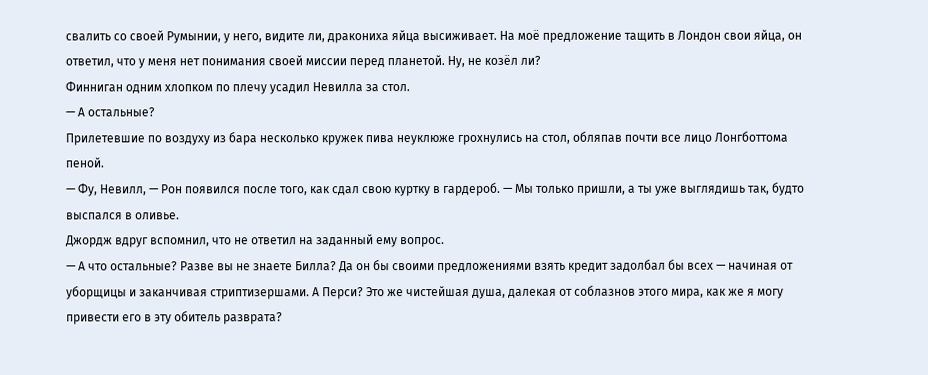свалить со своей Румынии, у него, видите ли, дракониха яйца высиживает. На моё предложение тащить в Лондон свои яйца, он ответил, что у меня нет понимания своей миссии перед планетой. Ну, не козёл ли?
Финниган одним хлопком по плечу усадил Невилла за стол.
— А остальные?
Прилетевшие по воздуху из бара несколько кружек пива неуклюже грохнулись на стол, обляпав почти все лицо Лонгботтома пеной.
— Фу, Невилл, — Рон появился после того, как сдал свою куртку в гардероб. — Мы только пришли, а ты уже выглядишь так, будто выспался в оливье.
Джордж вдруг вспомнил, что не ответил на заданный ему вопрос.
— А что остальные? Разве вы не знаете Билла? Да он бы своими предложениями взять кредит задолбал бы всех — начиная от уборщицы и заканчивая стриптизершами. А Перси? Это же чистейшая душа, далекая от соблазнов этого мира, как же я могу привести его в эту обитель разврата?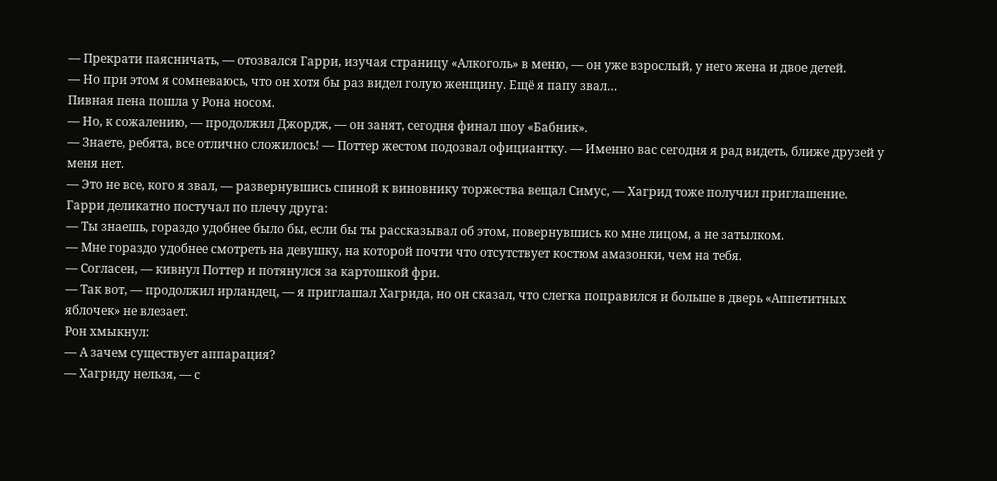— Прекрати паясничать, — отозвался Гарри, изучая страницу «Алкоголь» в меню, — он уже взрослый, у него жена и двое детей.
— Но при этом я сомневаюсь, что он хотя бы раз видел голую женщину. Ещё я папу звал…
Пивная пена пошла у Рона носом.
— Но, к сожалению, — продолжил Джордж, — он занят, сегодня финал шоу «Бабник».
— Знаете, ребята, все отлично сложилось! — Поттер жестом подозвал официантку. — Именно вас сегодня я рад видеть, ближе друзей у меня нет.
— Это не все, кого я звал, — развернувшись спиной к виновнику торжества вещал Симус, — Хагрид тоже получил приглашение.
Гарри деликатно постучал по плечу друга:
— Ты знаешь, гораздо удобнее было бы, если бы ты рассказывал об этом, повернувшись ко мне лицом, а не затылком.
— Мне гораздо удобнее смотреть на девушку, на которой почти что отсутствует костюм амазонки, чем на тебя.
— Согласен, — кивнул Поттер и потянулся за картошкой фри.
— Так вот, — продолжил ирландец, — я приглашал Хагрида, но он сказал, что слегка поправился и больше в дверь «Аппетитных яблочек» не влезает.
Рон хмыкнул:
— А зачем существует аппарация?
— Хагриду нельзя, — с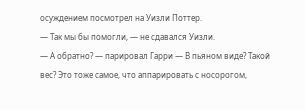осуждением посмотрел на Уизли Поттер.
— Так мы бы помогли, — не сдавался Уизли.
— А обратно? — парировал Гарри — В пьяном виде? Такой вес? Это тоже самое, что аппарировать с носорогом,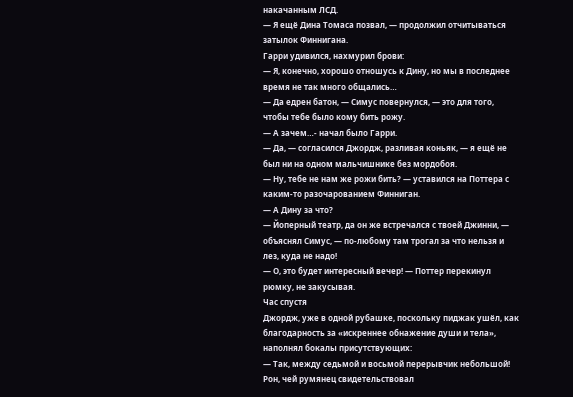накачанным ЛСД.
— Я ещё Дина Томаса позвал, — продолжил отчитываться затылок Финнигана.
Гарри удивился, нахмурил брови:
— Я, конечно, хорошо отношусь к Дину, но мы в последнее время не так много общались…
— Да едрен батон, — Симус повернулся, — это для того, чтобы тебе было кому бить рожу.
— А зачем…- начал было Гарри.
— Да, — согласился Джордж, разливая коньяк, — я ещё не был ни на одном мальчишнике без мордобоя.
— Ну, тебе не нам же рожи бить? — уставился на Поттера с каким-то разочарованием Финниган.
— А Дину за что?
— Йоперный театр, да он же встречался с твоей Джинни, — объяснял Симус, — по-любому там трогал за что нельзя и лез, куда не надо!
— О, это будет интересный вечер! — Поттер перекинул рюмку, не закусывая.
Час спустя
Джордж, уже в одной рубашке, поскольку пиджак ушёл, как благодарность за «искреннее обнажение души и тела», наполнял бокалы присутствующих:
— Так, между седьмой и восьмой перерывчик небольшой!
Рон, чей румянец свидетельствовал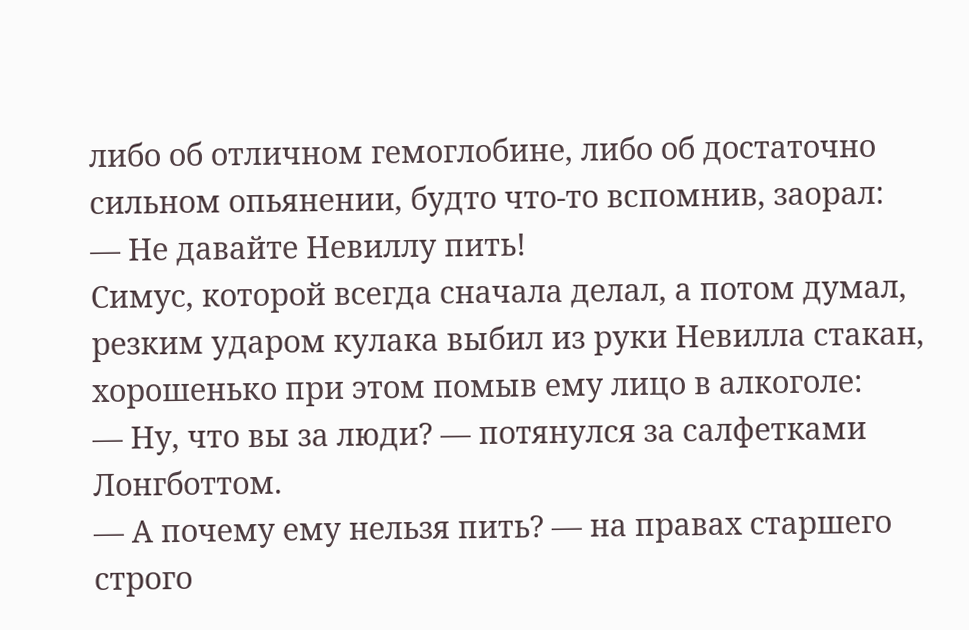либо об отличном гемоглобине, либо об достаточно сильном опьянении, будто что-то вспомнив, заорал:
— Не давайте Невиллу пить!
Симус, которой всегда сначала делал, а потом думал, резким ударом кулака выбил из руки Невилла стакан, хорошенько при этом помыв ему лицо в алкоголе:
— Ну, что вы за люди? — потянулся за салфетками Лонгботтом.
— А почему ему нельзя пить? — на правах старшего строго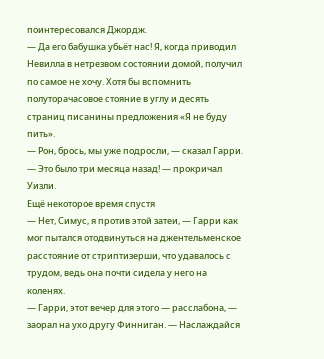поинтересовался Джордж.
— Да его бабушка убьёт нас! Я, когда приводил Невилла в нетрезвом состоянии домой, получил по самое не хочу. Хотя бы вспомнить полуторачасовое стояние в углу и десять страниц писанины предложения «Я не буду пить».
— Рон, брось, мы уже подросли, — сказал Гарри.
— Это было три месяца назад! — прокричал Уизли.
Ещё некоторое время спустя
— Нет, Симус, я против этой затеи, — Гарри как мог пытался отодвинуться на джентельменское расстояние от стриптизерши, что удавалось с трудом, ведь она почти сидела у него на коленях.
— Гарри, этот вечер для этого — расслабона, — заорал на ухо другу Финниган. — Наслаждайся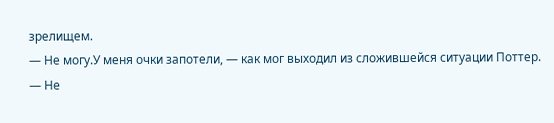зрелищем.
— Не могу.У меня очки запотели, — как мог выходил из сложившейся ситуации Поттер.
— Не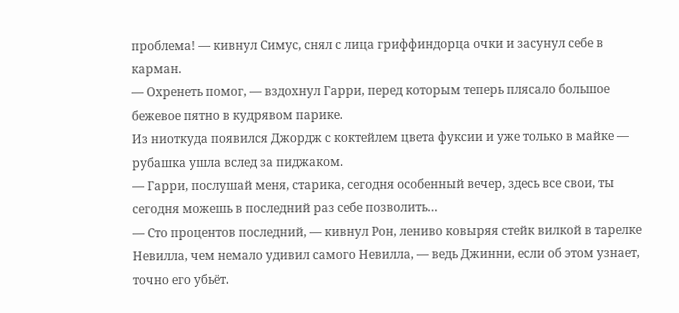проблема! — кивнул Симус, снял с лица гриффиндорца очки и засунул себе в карман.
— Охренеть помог, — вздохнул Гарри, перед которым теперь плясало большое бежевое пятно в кудрявом парике.
Из ниоткуда появился Джордж с коктейлем цвета фуксии и уже только в майке — рубашка ушла вслед за пиджаком.
— Гарри, послушай меня, старика, сегодня особенный вечер, здесь все свои, ты сегодня можешь в последний раз себе позволить…
— Сто процентов последний, — кивнул Рон, лениво ковыряя стейк вилкой в тарелке Невилла, чем немало удивил самого Невилла, — ведь Джинни, если об этом узнает, точно его убьёт.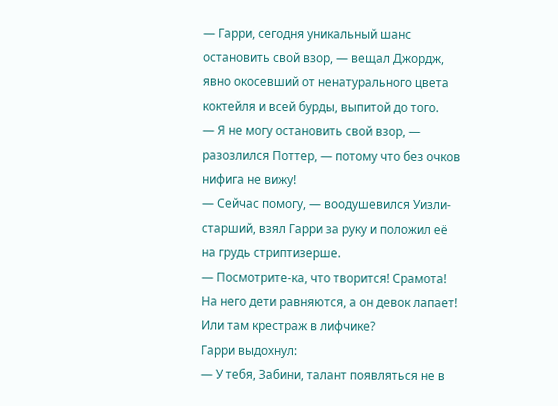— Гарри, сегодня уникальный шанс остановить свой взор, — вещал Джордж, явно окосевший от ненатурального цвета коктейля и всей бурды, выпитой до того.
— Я не могу остановить свой взор, — разозлился Поттер, — потому что без очков нифига не вижу!
— Сейчас помогу, — воодушевился Уизли-старший, взял Гарри за руку и положил её на грудь стриптизерше.
— Посмотрите-ка, что творится! Срамота! На него дети равняются, а он девок лапает! Или там крестраж в лифчике?
Гарри выдохнул:
— У тебя, Забини, талант появляться не в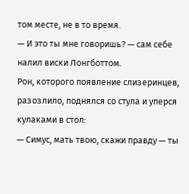том месте, не в то время.
— И это ты мне говоришь? — сам себе налил виски Лонгботтом.
Рон, которого появление слизеринцев, разозлило, поднялся со стула и уперся кулаками в стол:
— Симус, мать твою, скажи правду — ты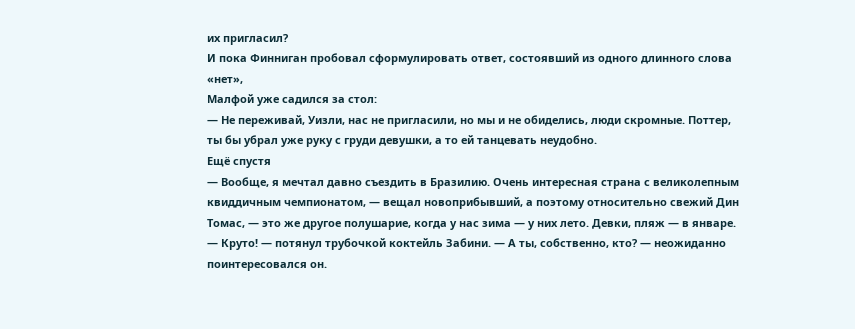их пригласил?
И пока Финниган пробовал сформулировать ответ, состоявший из одного длинного слова «нет»,
Малфой уже садился за стол:
— Не переживай, Уизли, нас не пригласили, но мы и не обиделись, люди скромные. Поттер, ты бы убрал уже руку с груди девушки, а то ей танцевать неудобно.
Ещё спустя
— Вообще, я мечтал давно съездить в Бразилию. Очень интересная страна с великолепным квиддичным чемпионатом, — вещал новоприбывший, а поэтому относительно свежий Дин Томас, — это же другое полушарие, когда у нас зима — у них лето. Девки, пляж — в январе.
— Круто! — потянул трубочкой коктейль Забини. — А ты, собственно, кто? — неожиданно поинтересовался он.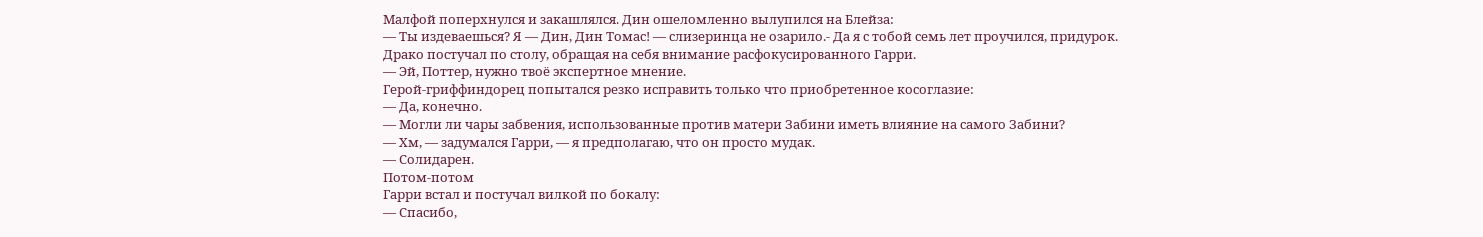Малфой поперхнулся и закашлялся. Дин ошеломленно вылупился на Блейза:
— Ты издеваешься? Я — Дин, Дин Томас! — слизеринца не озарило.- Да я с тобой семь лет проучился, придурок.
Драко постучал по столу, обращая на себя внимание расфокусированного Гарри.
— Эй, Поттер, нужно твоё экспертное мнение.
Герой-гриффиндорец попытался резко исправить только что приобретенное косоглазие:
— Да, конечно.
— Могли ли чары забвения, использованные против матери Забини иметь влияние на самого Забини?
— Хм, — задумался Гарри, — я предполагаю, что он просто мудак.
— Солидарен.
Потом-потом
Гарри встал и постучал вилкой по бокалу:
— Спасибо,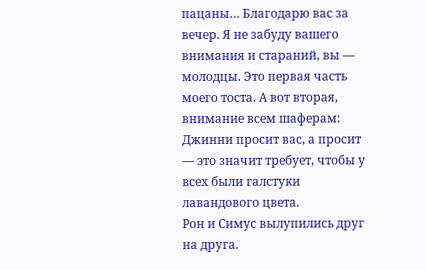пацаны… Благодарю вас за вечер. Я не забуду вашего внимания и стараний, вы — молодцы. Это первая часть моего тоста. А вот вторая, внимание всем шаферам: Джинни просит вас, а просит — это значит требует, чтобы у всех были галстуки лавандового цвета.
Рон и Симус вылупились друг на друга.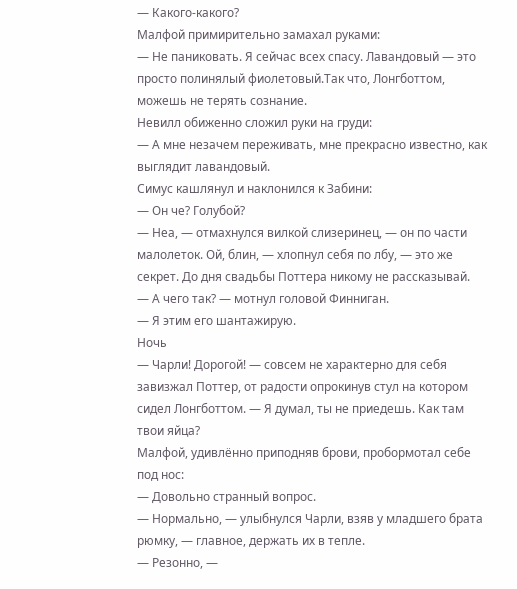— Какого-какого?
Малфой примирительно замахал руками:
— Не паниковать. Я сейчас всех спасу. Лавандовый — это просто полинялый фиолетовый.Так что, Лонгботтом, можешь не терять сознание.
Невилл обиженно сложил руки на груди:
— А мне незачем переживать, мне прекрасно известно, как выглядит лавандовый.
Симус кашлянул и наклонился к Забини:
— Он че? Голубой?
— Неа, — отмахнулся вилкой слизеринец, — он по части малолеток. Ой, блин, — хлопнул себя по лбу, — это же секрет. До дня свадьбы Поттера никому не рассказывай.
— А чего так? — мотнул головой Финниган.
— Я этим его шантажирую.
Ночь
— Чарли! Дорогой! — совсем не характерно для себя завизжал Поттер, от радости опрокинув стул на котором сидел Лонгботтом. — Я думал, ты не приедешь. Как там твои яйца?
Малфой, удивлённо приподняв брови, пробормотал себе под нос:
— Довольно странный вопрос.
— Нормально, — улыбнулся Чарли, взяв у младшего брата рюмку, — главное, держать их в тепле.
— Резонно, —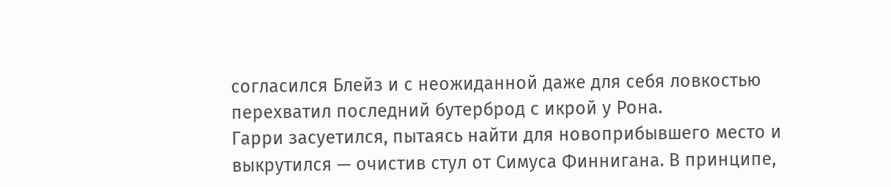согласился Блейз и с неожиданной даже для себя ловкостью перехватил последний бутерброд с икрой у Рона.
Гарри засуетился, пытаясь найти для новоприбывшего место и выкрутился — очистив стул от Симуса Финнигана. В принципе,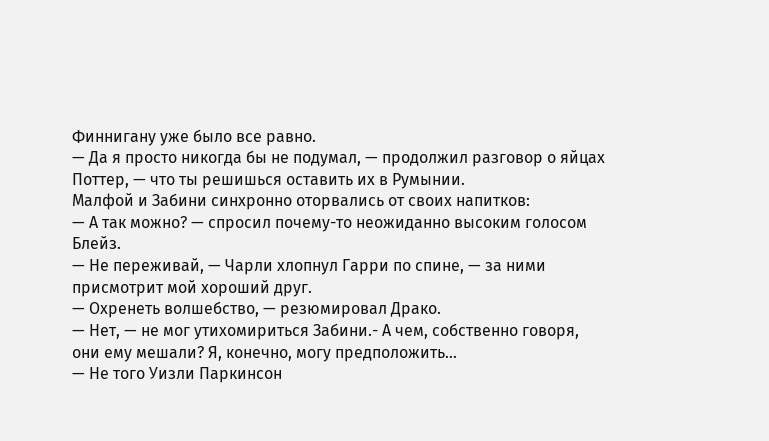Финнигану уже было все равно.
— Да я просто никогда бы не подумал, — продолжил разговор о яйцах Поттер, — что ты решишься оставить их в Румынии.
Малфой и Забини синхронно оторвались от своих напитков:
— А так можно? — спросил почему-то неожиданно высоким голосом Блейз.
— Не переживай, — Чарли хлопнул Гарри по спине, — за ними присмотрит мой хороший друг.
— Охренеть волшебство, — резюмировал Драко.
— Нет, — не мог утихомириться Забини.- А чем, собственно говоря, они ему мешали? Я, конечно, могу предположить…
— Не того Уизли Паркинсон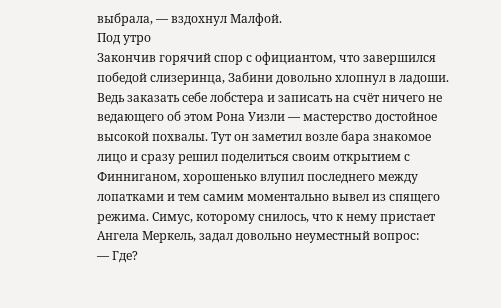выбрала, — вздохнул Малфой.
Под утро
Закончив горячий спор с официантом, что завершился победой слизеринца, Забини довольно хлопнул в ладоши. Ведь заказать себе лобстера и записать на счёт ничего не ведающего об этом Рона Уизли — мастерство достойное высокой похвалы. Тут он заметил возле бара знакомое лицо и сразу решил поделиться своим открытием с Финниганом, хорошенько влупил последнего между лопатками и тем самим моментально вывел из спящего режима. Симус, которому снилось, что к нему пристает Ангела Меркель, задал довольно неуместный вопрос:
— Где?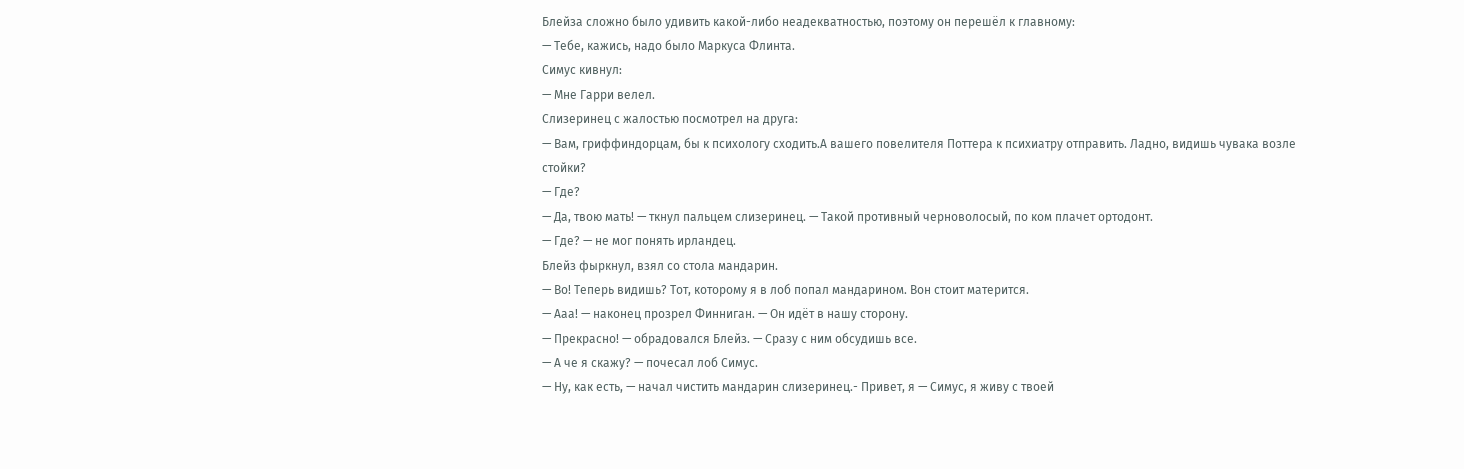Блейза сложно было удивить какой-либо неадекватностью, поэтому он перешёл к главному:
— Тебе, кажись, надо было Маркуса Флинта.
Симус кивнул:
— Мне Гарри велел.
Слизеринец с жалостью посмотрел на друга:
— Вам, гриффиндорцам, бы к психологу сходить.А вашего повелителя Поттера к психиатру отправить. Ладно, видишь чувака возле стойки?
— Где?
— Да, твою мать! — ткнул пальцем слизеринец. — Такой противный черноволосый, по ком плачет ортодонт.
— Где? — не мог понять ирландец.
Блейз фыркнул, взял со стола мандарин.
— Во! Теперь видишь? Тот, которому я в лоб попал мандарином. Вон стоит матерится.
— Ааа! — наконец прозрел Финниган. — Он идёт в нашу сторону.
— Прекрасно! — обрадовался Блейз. — Сразу с ним обсудишь все.
— А че я скажу? — почесал лоб Симус.
— Ну, как есть, — начал чистить мандарин слизеринец.- Привет, я — Симус, я живу с твоей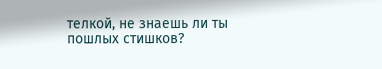телкой, не знаешь ли ты пошлых стишков?